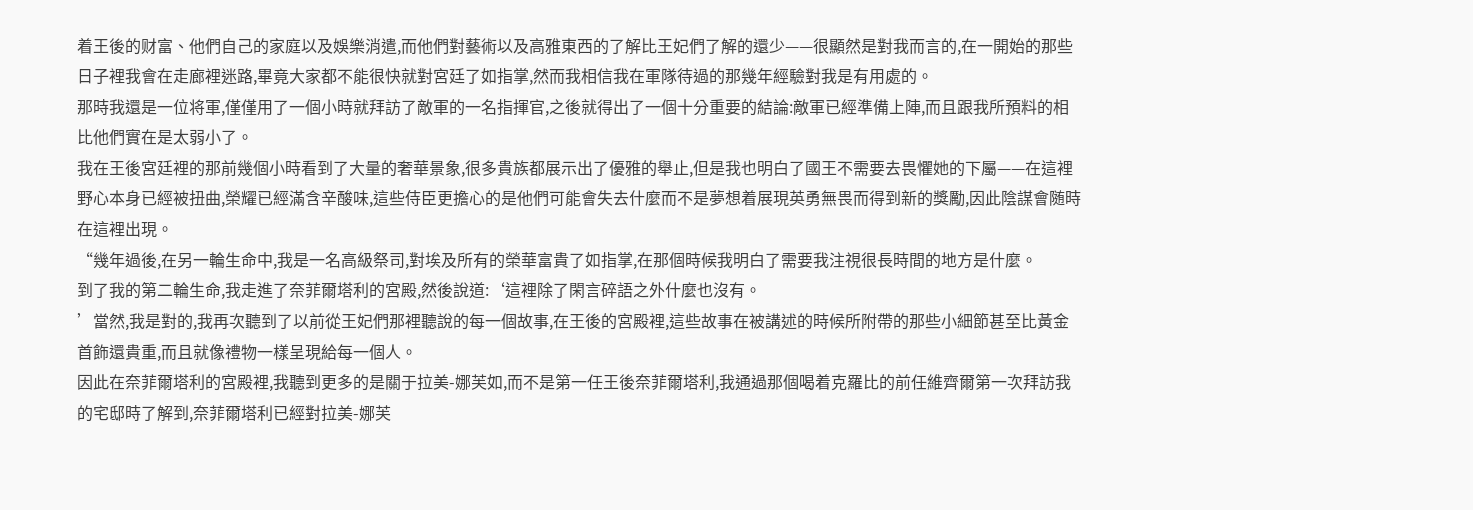着王後的财富、他們自己的家庭以及娛樂消遣,而他們對藝術以及高雅東西的了解比王妃們了解的還少——很顯然是對我而言的,在一開始的那些日子裡我會在走廊裡迷路,畢竟大家都不能很快就對宮廷了如指掌,然而我相信我在軍隊待過的那幾年經驗對我是有用處的。
那時我還是一位将軍,僅僅用了一個小時就拜訪了敵軍的一名指揮官,之後就得出了一個十分重要的結論:敵軍已經準備上陣,而且跟我所預料的相比他們實在是太弱小了。
我在王後宮廷裡的那前幾個小時看到了大量的奢華景象,很多貴族都展示出了優雅的舉止,但是我也明白了國王不需要去畏懼她的下屬——在這裡野心本身已經被扭曲,榮耀已經滿含辛酸味,這些侍臣更擔心的是他們可能會失去什麼而不是夢想着展現英勇無畏而得到新的獎勵,因此陰謀會随時在這裡出現。
“幾年過後,在另一輪生命中,我是一名高級祭司,對埃及所有的榮華富貴了如指掌,在那個時候我明白了需要我注視很長時間的地方是什麼。
到了我的第二輪生命,我走進了奈菲爾塔利的宮殿,然後說道:‘這裡除了閑言碎語之外什麼也沒有。
’當然,我是對的,我再次聽到了以前從王妃們那裡聽說的每一個故事,在王後的宮殿裡,這些故事在被講述的時候所附帶的那些小細節甚至比黃金首飾還貴重,而且就像禮物一樣呈現給每一個人。
因此在奈菲爾塔利的宮殿裡,我聽到更多的是關于拉美-娜芙如,而不是第一任王後奈菲爾塔利,我通過那個喝着克羅比的前任維齊爾第一次拜訪我的宅邸時了解到,奈菲爾塔利已經對拉美-娜芙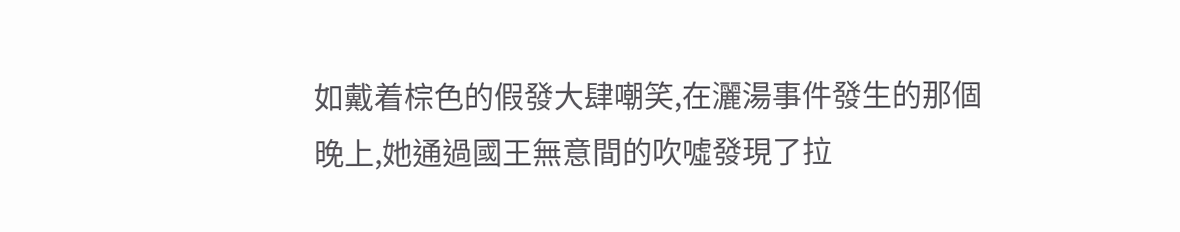如戴着棕色的假發大肆嘲笑,在灑湯事件發生的那個晚上,她通過國王無意間的吹噓發現了拉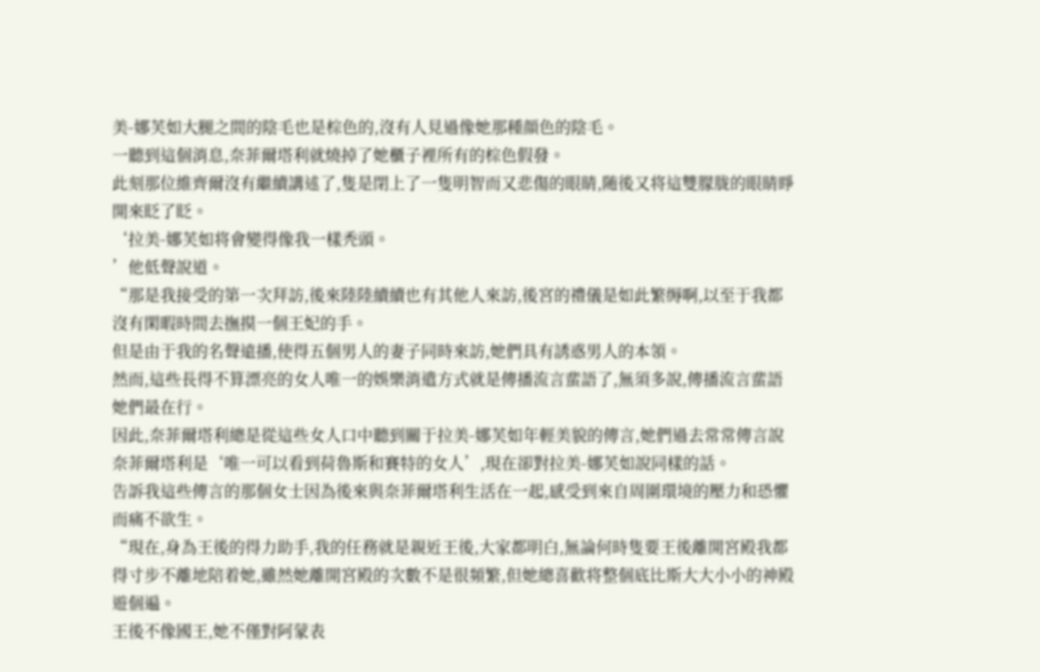美-娜芙如大腿之間的陰毛也是棕色的,沒有人見過像她那種顔色的陰毛。
一聽到這個消息,奈菲爾塔利就燒掉了她櫃子裡所有的棕色假發。
此刻那位維齊爾沒有繼續講述了,隻是閉上了一隻明智而又悲傷的眼睛,随後又将這雙朦胧的眼睛睜開來眨了眨。
‘拉美-娜芙如将會變得像我一樣秃頭。
’他低聲說道。
“那是我接受的第一次拜訪,後來陸陸續續也有其他人來訪,後宮的禮儀是如此繁缛啊,以至于我都沒有閑暇時間去撫摸一個王妃的手。
但是由于我的名聲遠播,使得五個男人的妻子同時來訪,她們具有誘惑男人的本領。
然而,這些長得不算漂亮的女人唯一的娛樂消遣方式就是傳播流言蜚語了,無須多說,傳播流言蜚語她們最在行。
因此,奈菲爾塔利總是從這些女人口中聽到關于拉美-娜芙如年輕美貌的傳言,她們過去常常傳言說奈菲爾塔利是‘唯一可以看到荷魯斯和賽特的女人’,現在卻對拉美-娜芙如說同樣的話。
告訴我這些傳言的那個女士因為後來與奈菲爾塔利生活在一起,感受到來自周圍環境的壓力和恐懼而痛不欲生。
“現在,身為王後的得力助手,我的任務就是親近王後,大家都明白,無論何時隻要王後離開宮殿我都得寸步不離地陪着她,雖然她離開宮殿的次數不是很頻繁,但她總喜歡将整個底比斯大大小小的神殿遊個遍。
王後不像國王,她不僅對阿蒙表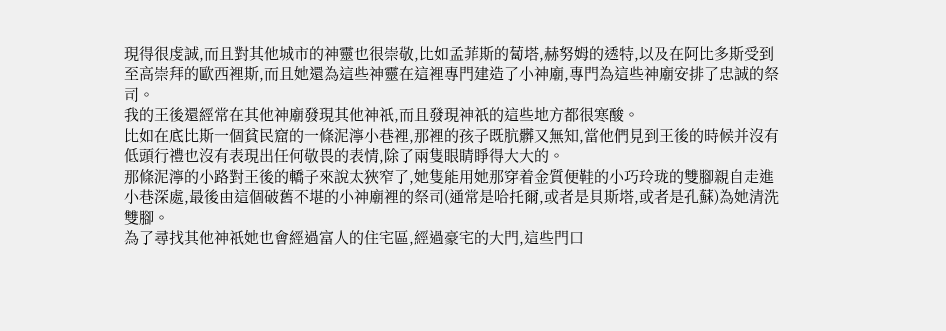現得很虔誠,而且對其他城市的神靈也很崇敬,比如孟菲斯的蔔塔,赫努姆的透特,以及在阿比多斯受到至高崇拜的歐西裡斯,而且她還為這些神靈在這裡專門建造了小神廟,專門為這些神廟安排了忠誠的祭司。
我的王後還經常在其他神廟發現其他神祇,而且發現神祇的這些地方都很寒酸。
比如在底比斯一個貧民窟的一條泥濘小巷裡,那裡的孩子既肮髒又無知,當他們見到王後的時候并沒有低頭行禮也沒有表現出任何敬畏的表情,除了兩隻眼睛睜得大大的。
那條泥濘的小路對王後的轎子來說太狹窄了,她隻能用她那穿着金質便鞋的小巧玲珑的雙腳親自走進小巷深處,最後由這個破舊不堪的小神廟裡的祭司(通常是哈托爾,或者是貝斯塔,或者是孔蘇)為她清洗雙腳。
為了尋找其他神祇她也會經過富人的住宅區,經過豪宅的大門,這些門口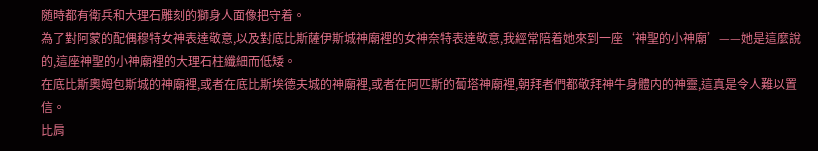随時都有衛兵和大理石雕刻的獅身人面像把守着。
為了對阿蒙的配偶穆特女神表達敬意,以及對底比斯薩伊斯城神廟裡的女神奈特表達敬意,我經常陪着她來到一座‘神聖的小神廟’——她是這麼說的,這座神聖的小神廟裡的大理石柱纖細而低矮。
在底比斯奧姆包斯城的神廟裡,或者在底比斯埃德夫城的神廟裡,或者在阿匹斯的蔔塔神廟裡,朝拜者們都敬拜神牛身體内的神靈,這真是令人難以置信。
比肩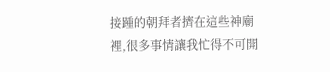接踵的朝拜者擠在這些神廟裡,很多事情讓我忙得不可開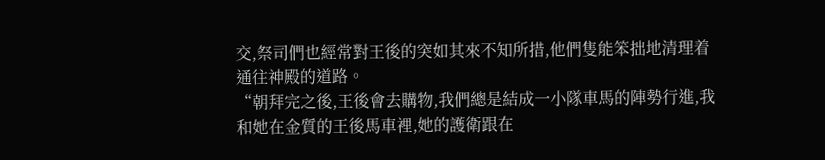交,祭司們也經常對王後的突如其來不知所措,他們隻能笨拙地清理着通往神殿的道路。
“朝拜完之後,王後會去購物,我們總是結成一小隊車馬的陣勢行進,我和她在金質的王後馬車裡,她的護衛跟在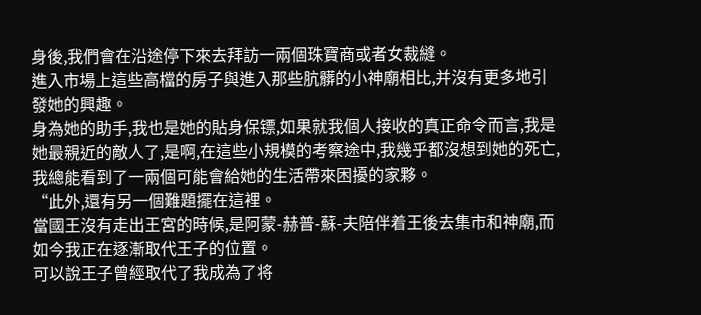身後,我們會在沿途停下來去拜訪一兩個珠寶商或者女裁縫。
進入市場上這些高檔的房子與進入那些肮髒的小神廟相比,并沒有更多地引發她的興趣。
身為她的助手,我也是她的貼身保镖,如果就我個人接收的真正命令而言,我是她最親近的敵人了,是啊,在這些小規模的考察途中,我幾乎都沒想到她的死亡,我總能看到了一兩個可能會給她的生活帶來困擾的家夥。
“此外,還有另一個難題擺在這裡。
當國王沒有走出王宮的時候,是阿蒙-赫普-蘇-夫陪伴着王後去集市和神廟,而如今我正在逐漸取代王子的位置。
可以說王子曾經取代了我成為了将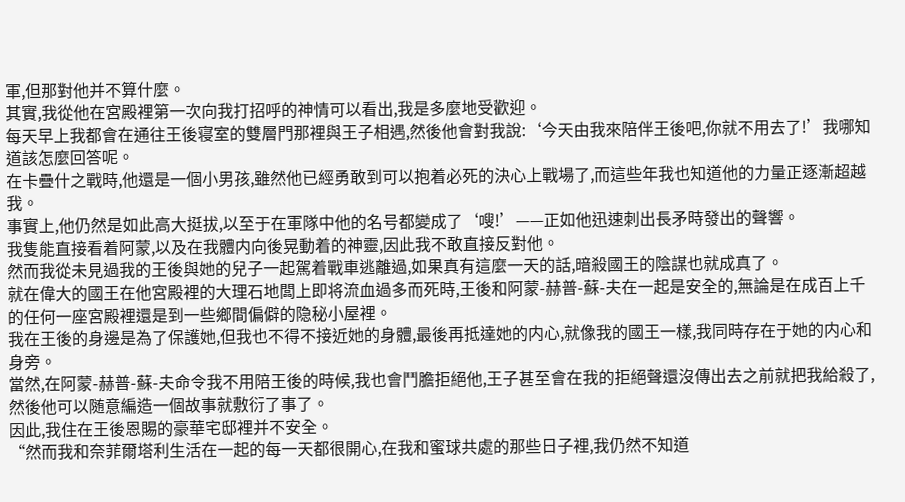軍,但那對他并不算什麼。
其實,我從他在宮殿裡第一次向我打招呼的神情可以看出,我是多麼地受歡迎。
每天早上我都會在通往王後寝室的雙層門那裡與王子相遇,然後他會對我說:‘今天由我來陪伴王後吧,你就不用去了!’我哪知道該怎麼回答呢。
在卡疊什之戰時,他還是一個小男孩,雖然他已經勇敢到可以抱着必死的決心上戰場了,而這些年我也知道他的力量正逐漸超越我。
事實上,他仍然是如此高大挺拔,以至于在軍隊中他的名号都變成了‘嗖!’——正如他迅速刺出長矛時發出的聲響。
我隻能直接看着阿蒙,以及在我體内向後晃動着的神靈,因此我不敢直接反對他。
然而我從未見過我的王後與她的兒子一起駕着戰車逃離過,如果真有這麼一天的話,暗殺國王的陰謀也就成真了。
就在偉大的國王在他宮殿裡的大理石地闆上即将流血過多而死時,王後和阿蒙-赫普-蘇-夫在一起是安全的,無論是在成百上千的任何一座宮殿裡還是到一些鄉間偏僻的隐秘小屋裡。
我在王後的身邊是為了保護她,但我也不得不接近她的身體,最後再抵達她的内心,就像我的國王一樣,我同時存在于她的内心和身旁。
當然,在阿蒙-赫普-蘇-夫命令我不用陪王後的時候,我也會鬥膽拒絕他,王子甚至會在我的拒絕聲還沒傳出去之前就把我給殺了,然後他可以随意編造一個故事就敷衍了事了。
因此,我住在王後恩賜的豪華宅邸裡并不安全。
“然而我和奈菲爾塔利生活在一起的每一天都很開心,在我和蜜球共處的那些日子裡,我仍然不知道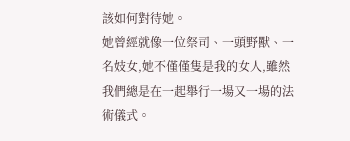該如何對待她。
她曾經就像一位祭司、一頭野獸、一名妓女,她不僅僅隻是我的女人,雖然我們總是在一起舉行一場又一場的法術儀式。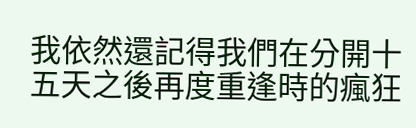我依然還記得我們在分開十五天之後再度重逢時的瘋狂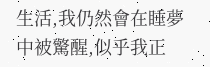生活,我仍然會在睡夢中被驚醒,似乎我正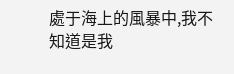處于海上的風暴中,我不知道是我